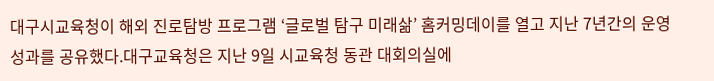대구시교육청이 해외 진로탐방 프로그램 ‘글로벌 탐구 미래삶’ 홈커밍데이를 열고 지난 7년간의 운영 성과를 공유했다.대구교육청은 지난 9일 시교육청 동관 대회의실에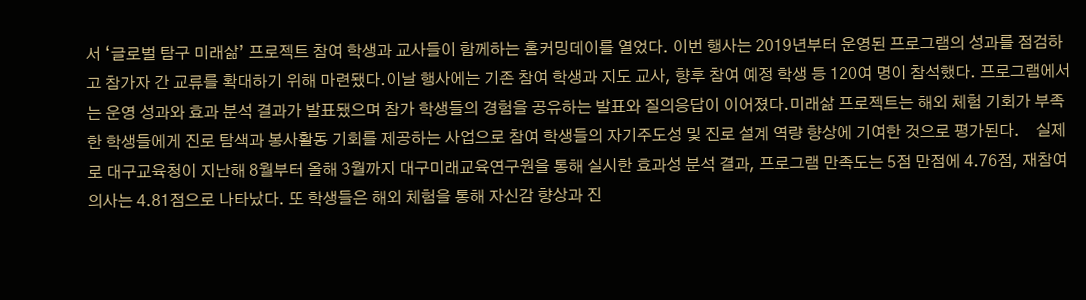서 ‘글로벌 탐구 미래삶’ 프로젝트 참여 학생과 교사들이 함께하는 홈커밍데이를 열었다. 이번 행사는 2019년부터 운영된 프로그램의 성과를 점검하고 참가자 간 교류를 확대하기 위해 마련됐다.이날 행사에는 기존 참여 학생과 지도 교사, 향후 참여 예정 학생 등 120여 명이 참석했다. 프로그램에서는 운영 성과와 효과 분석 결과가 발표됐으며 참가 학생들의 경험을 공유하는 발표와 질의응답이 이어졌다.미래삶 프로젝트는 해외 체험 기회가 부족한 학생들에게 진로 탐색과 봉사활동 기회를 제공하는 사업으로 참여 학생들의 자기주도성 및 진로 설계 역량 향상에 기여한 것으로 평가된다.    실제로 대구교육청이 지난해 8월부터 올해 3월까지 대구미래교육연구원을 통해 실시한 효과성 분석 결과, 프로그램 만족도는 5점 만점에 4.76점, 재참여 의사는 4.81점으로 나타났다. 또 학생들은 해외 체험을 통해 자신감 향상과 진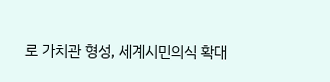로 가치관 형성, 세계시민의식 확대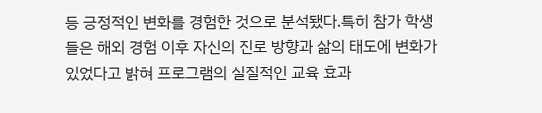등 긍정적인 변화를 경험한 것으로 분석됐다.특히 참가 학생들은 해외 경험 이후 자신의 진로 방향과 삶의 태도에 변화가 있었다고 밝혀 프로그램의 실질적인 교육 효과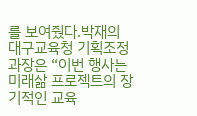를 보여줬다.박재의 대구교육청 기획조정과장은 “이번 행사는 미래삶 프로젝트의 장기적인 교육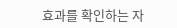효과를 확인하는 자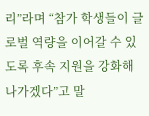리”라며 “참가 학생들이 글로벌 역량을 이어갈 수 있도록 후속 지원을 강화해 나가겠다”고 말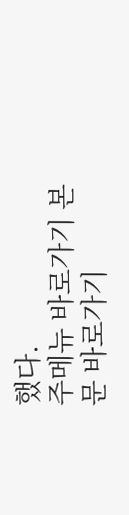했다.
주메뉴 바로가기 본문 바로가기